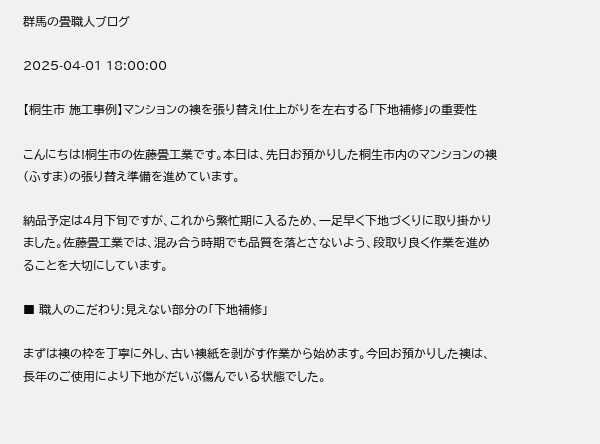群馬の畳職人ブログ

2025-04-01 18:00:00

【桐生市 施工事例】マンションの襖を張り替え!仕上がりを左右する「下地補修」の重要性

こんにちは!桐生市の佐藤畳工業です。本日は、先日お預かりした桐生市内のマンションの襖(ふすま)の張り替え準備を進めています。

納品予定は4月下旬ですが、これから繁忙期に入るため、一足早く下地づくりに取り掛かりました。佐藤畳工業では、混み合う時期でも品質を落とさないよう、段取り良く作業を進めることを大切にしています。

■ 職人のこだわり:見えない部分の「下地補修」

まずは襖の枠を丁寧に外し、古い襖紙を剥がす作業から始めます。今回お預かりした襖は、長年のご使用により下地がだいぶ傷んでいる状態でした。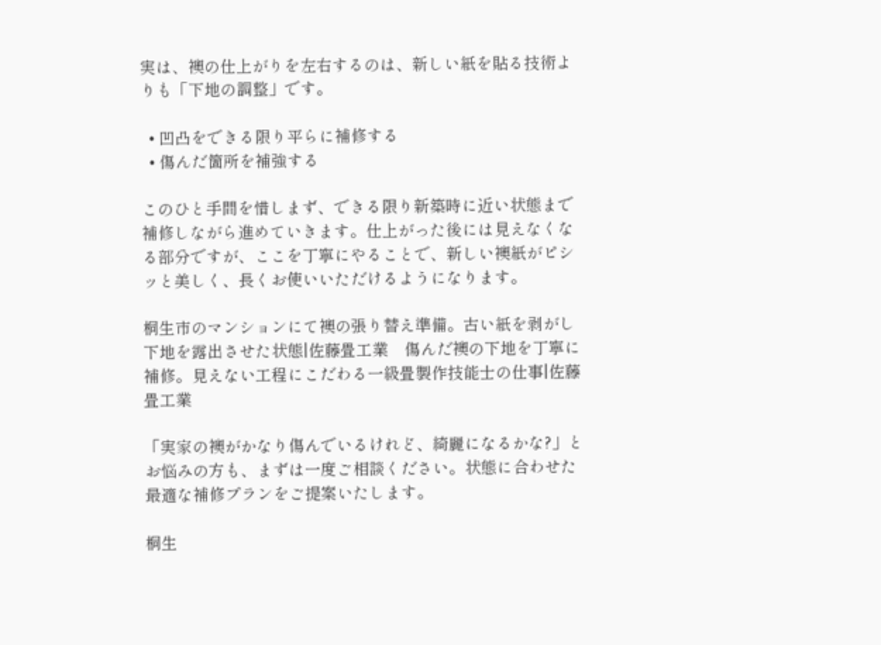実は、襖の仕上がりを左右するのは、新しい紙を貼る技術よりも「下地の調整」です。

  • 凹凸をできる限り平らに補修する
  • 傷んだ箇所を補強する

このひと手間を惜しまず、できる限り新築時に近い状態まで補修しながら進めていきます。仕上がった後には見えなくなる部分ですが、ここを丁寧にやることで、新しい襖紙がピシッと美しく、長くお使いいただけるようになります。

桐生市のマンションにて襖の張り替え準備。古い紙を剥がし下地を露出させた状態|佐藤畳工業    傷んだ襖の下地を丁寧に補修。見えない工程にこだわる一級畳製作技能士の仕事|佐藤畳工業

「実家の襖がかなり傷んでいるけれど、綺麗になるかな?」とお悩みの方も、まずは一度ご相談ください。状態に合わせた最適な補修プランをご提案いたします。

桐生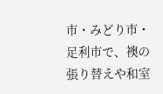市・みどり市・足利市で、襖の張り替えや和室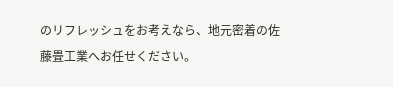のリフレッシュをお考えなら、地元密着の佐藤畳工業へお任せください。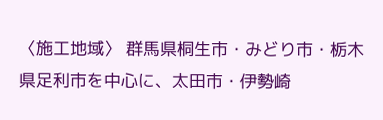〈施工地域〉 群馬県桐生市・みどり市・栃木県足利市を中心に、太田市・伊勢崎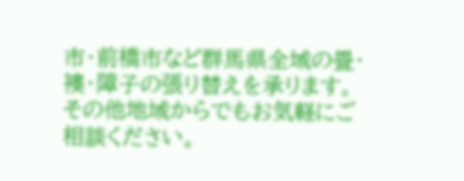市・前橋市など群馬県全域の畳・襖・障子の張り替えを承ります。その他地域からでもお気軽にご相談ください。